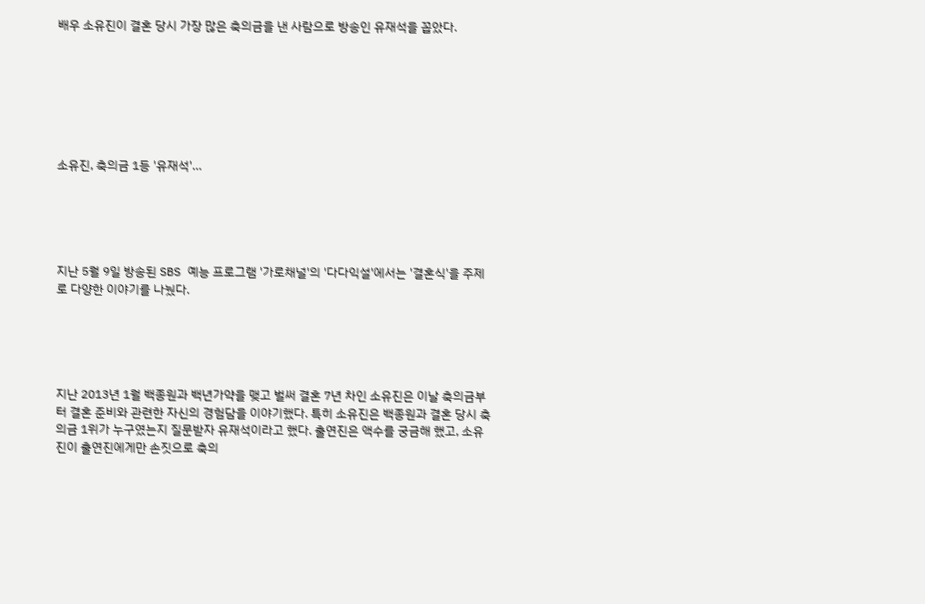배우 소유진이 결혼 당시 가장 많은 축의금을 낸 사람으로 방송인 유재석을 꼽았다.







소유진, 축의금 1등 '유재석'…





지난 5월 9일 방송된 SBS 예능 프로그램 '가로채널'의 '다다익설'에서는 '결혼식'을 주제로 다양한 이야기를 나눴다.





지난 2013년 1월 백종원과 백년가약을 맺고 벌써 결혼 7년 차인 소유진은 이날 축의금부터 결혼 준비와 관련한 자신의 경험담을 이야기했다. 특히 소유진은 백종원과 결혼 당시 축의금 1위가 누구였는지 질문받자 유재석이라고 했다. 출연진은 액수를 궁금해 했고, 소유진이 출연진에게만 손짓으로 축의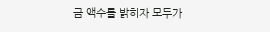금 액수를 밝히자 모두가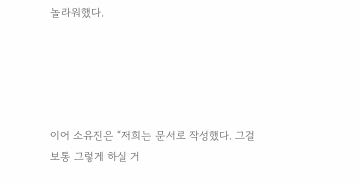놀라워했다.





이어 소유진은 “저희는 문서로 작성했다. 그걸 보통 그렇게 하실 거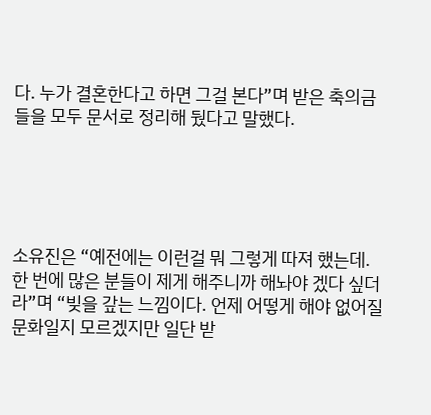다. 누가 결혼한다고 하면 그걸 본다”며 받은 축의금들을 모두 문서로 정리해 뒀다고 말했다.





소유진은 “예전에는 이런걸 뭐 그렇게 따져 했는데. 한 번에 많은 분들이 제게 해주니까 해놔야 겠다 싶더라”며 “빚을 갚는 느낌이다. 언제 어떻게 해야 없어질 문화일지 모르겠지만 일단 받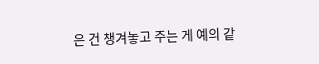은 건 챙겨놓고 주는 게 예의 같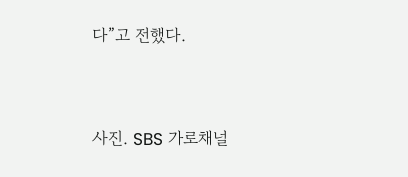다”고 전했다.




사진. SBS 가로채널